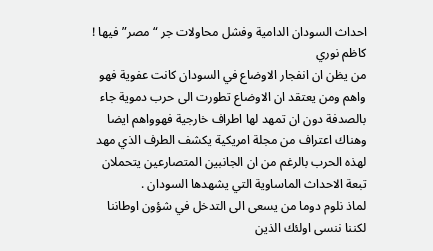احداث السودان الدامية وفشل محاولات جر “مصر” فيها !
كاظم نوري
من يظن ان انفجار الاوضاع في السودان كانت عفوية فهو واهم ومن يعتقد ان الاوضاع تطورت الى حرب دموية جاء بالصدفة دون ان تمهد لها اطراف خارجية فهوواهم ايضا وهناك اعتراف من مجلة امريكية يكشف الطرف الذي مهد لهذه الحرب بالرغم من ان الجانبين المتصارعين يتحملان تبعة الاحداث الماساوية التي يشهدها السودان .
لماذ نلوم دوما من يسعى الى التدخل في شؤون اوطاننا لكننا ننسى اولئك الذين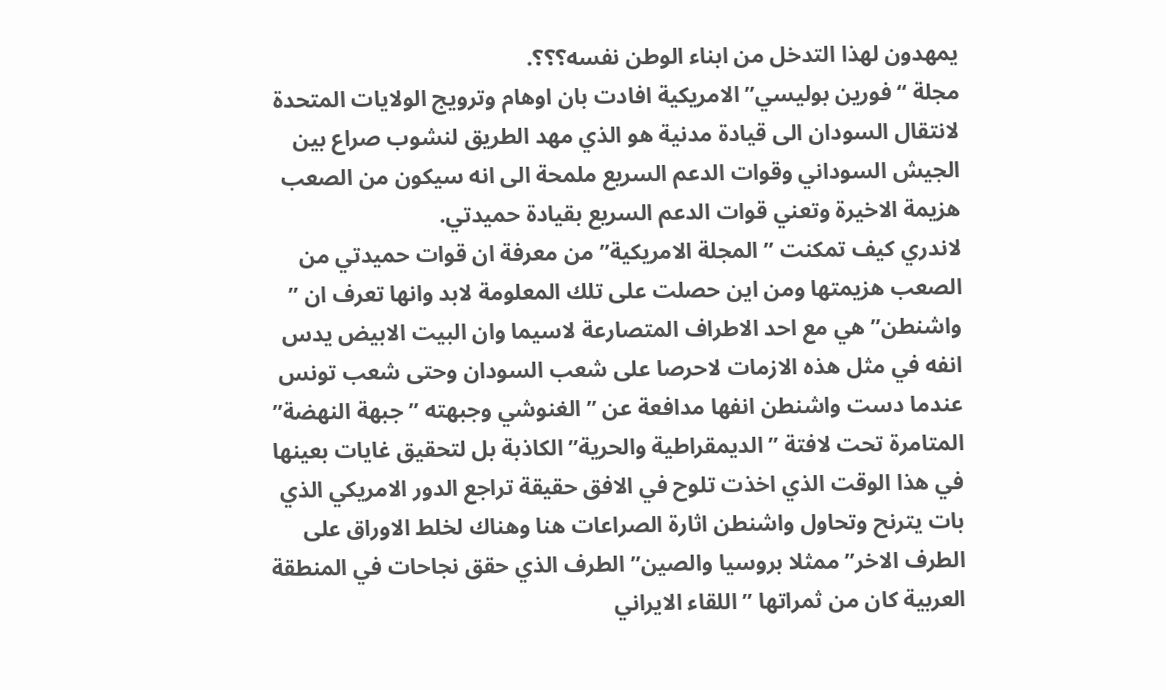يمهدون لهذا التدخل من ابناء الوطن نفسه؟؟؟.
مجلة “فورين بوليسي” الامريكية افادت بان اوهام وترويج الولايات المتحدة لانتقال السودان الى قيادة مدنية هو الذي مهد الطريق لنشوب صراع بين الجيش السوداني وقوات الدعم السريع ملمحة الى انه سيكون من الصعب هزيمة الاخيرة وتعني قوات الدعم السريع بقيادة حميدتي.
لاندري كيف تمكنت ” المجلة الامريكية” من معرفة ان قوات حميدتي من الصعب هزيمتها ومن اين حصلت على تلك المعلومة لابد وانها تعرف ان ” واشنطن” هي مع احد الاطراف المتصارعة لاسيما وان البيت الابيض يدس انفه في مثل هذه الازمات لاحرصا على شعب السودان وحتى شعب تونس عندما دست واشنطن انفها مدافعة عن ” الغنوشي وجبهته ” جبهة النهضة” المتامرة تحت لافتة ” الديمقراطية والحرية” الكاذبة بل لتحقيق غايات بعينها في هذا الوقت الذي اخذت تلوح في الافق حقيقة تراجع الدور الامريكي الذي بات يترنح وتحاول واشنطن اثارة الصراعات هنا وهناك لخلط الاوراق على الطرف الاخر” ممثلا بروسيا والصين” الطرف الذي حقق نجاحات في المنطقة العربية كان من ثمراتها ” اللقاء الايراني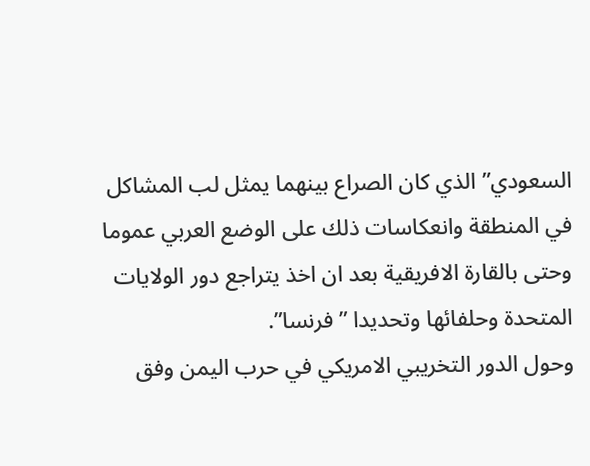السعودي” الذي كان الصراع بينهما يمثل لب المشاكل في المنطقة وانعكاسات ذلك على الوضع العربي عموما وحتى بالقارة الافريقية بعد ان اخذ يتراجع دور الولايات المتحدة وحلفائها وتحديدا ” فرنسا”.
وحول الدور التخريبي الامريكي في حرب اليمن وفق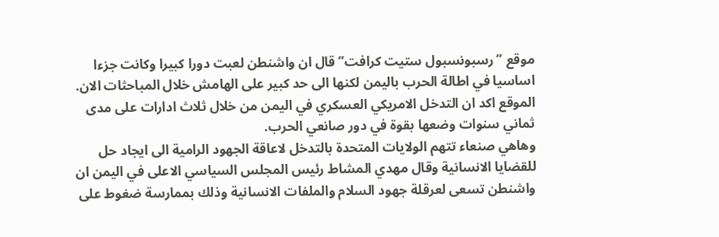موقع ” رسبونسبول ستيت كرافت” قال ان واشنطن لعبت دورا كبيرا وكانت جزءا اساسيا في اطالة الحرب باليمن لكنها الى حد كبير على الهامش خلال المباحثات الان.
الموقع اكد ان التدخل الامريكي العسكري في اليمن من خلال ثلاث ادارات على مدى ثماني سنوات وضعها بقوة في دور صانعي الحرب.
وهاهي صنعاء تتهم الولايات المتحدة بالتدخل لاعاقة الجهود الرامية الى ايجاد حل للقضايا الانسانية وقال مهدي المشاط رئيس المجلس السياسي الاعلى في اليمن ان واشنطن تسعى لعرقلة جهود السلام والملفات الانسانية وذلك بممارسة ضغوط على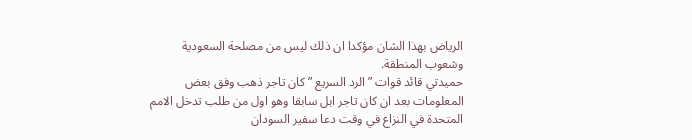الرياض بهذا الشان مؤكدا ان ذلك ليس من مصلحة السعودية وشعوب المنطقة.
حميدتي قائد قوات ” الرد السريع ” كان تاجر ذهب وفق بعض المعلومات بعد ان كان تاجر ابل سابقا وهو اول من طلب تدخل الامم المتحدة في النزاع في وقت دعا سفير السودان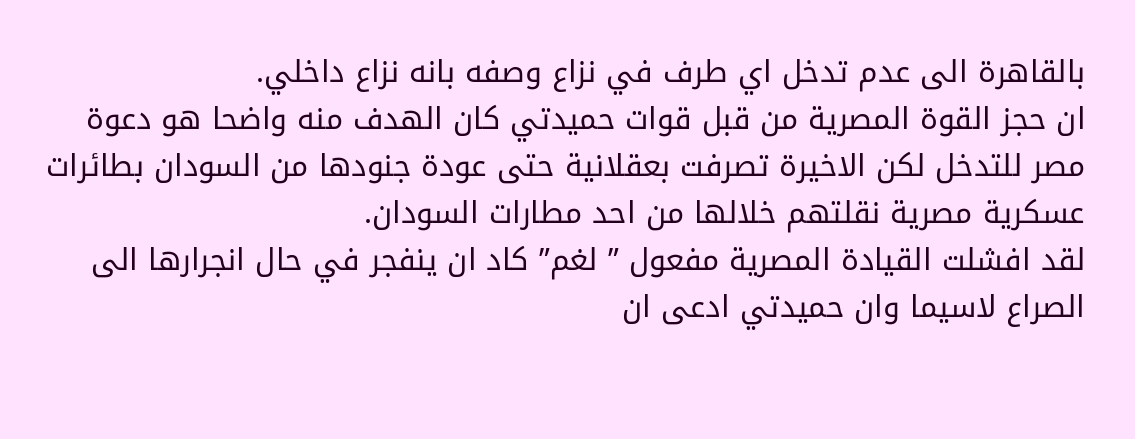بالقاهرة الى عدم تدخل اي طرف في نزاع وصفه بانه نزاع داخلي.
ان حجز القوة المصرية من قبل قوات حميدتي كان الهدف منه واضحا هو دعوة مصر للتدخل لكن الاخيرة تصرفت بعقلانية حتى عودة جنودها من السودان بطائرات عسكرية مصرية نقلتهم خلالها من احد مطارات السودان.
لقد افشلت القيادة المصرية مفعول ” لغم” كاد ان ينفجر في حال انجرارها الى الصراع لاسيما وان حميدتي ادعى ان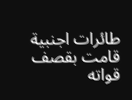طائرات اجنبية قامت بقصف قواته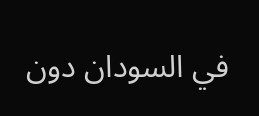في السودان دون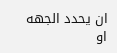ان يحدد الجهه او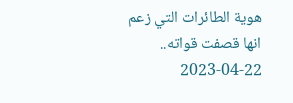هوية الطائرات التي زعم انها قصفت قواته..
2023-04-22